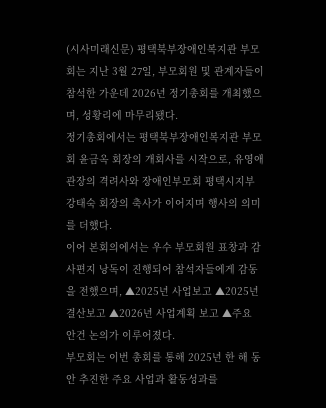(시사미래신문) 평택북부장애인복지관 부모회는 지난 3월 27일, 부모회원 및 관계자들이 참석한 가운데 2026년 정기총회를 개최했으며, 성황리에 마무리됐다.
정기총회에서는 평택북부장애인복지관 부모회 윤금옥 회장의 개회사를 시작으로, 유영애 관장의 격려사와 장애인부모회 평택시지부 강태숙 회장의 축사가 이어지며 행사의 의미를 더했다.
이어 본회의에서는 우수 부모회원 표창과 감사편지 낭독이 진행되어 참석자들에게 감동을 전했으며, ▲2025년 사업보고 ▲2025년 결산보고 ▲2026년 사업계획 보고 ▲주요 안건 논의가 이루어졌다.
부모회는 이번 총회를 통해 2025년 한 해 동안 추진한 주요 사업과 활동성과를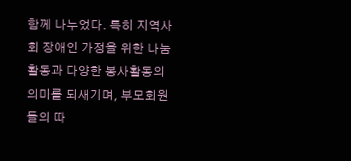함께 나누었다. 특히 지역사회 장애인 가정을 위한 나눔 활동과 다양한 봉사활동의 의미를 되새기며, 부모회원들의 따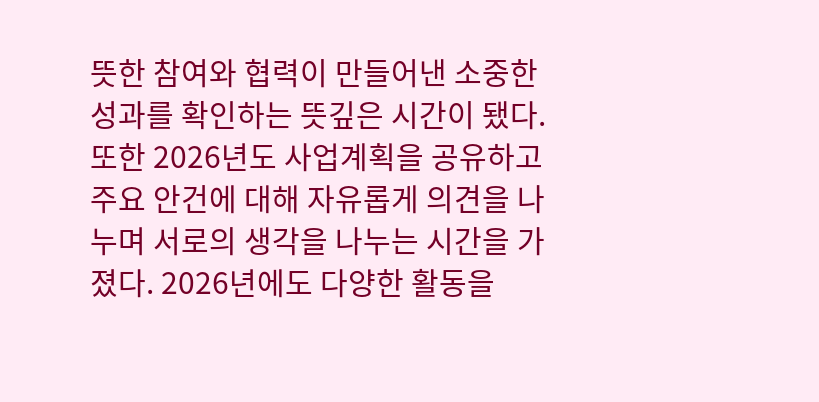뜻한 참여와 협력이 만들어낸 소중한 성과를 확인하는 뜻깊은 시간이 됐다.
또한 2026년도 사업계획을 공유하고 주요 안건에 대해 자유롭게 의견을 나누며 서로의 생각을 나누는 시간을 가졌다. 2026년에도 다양한 활동을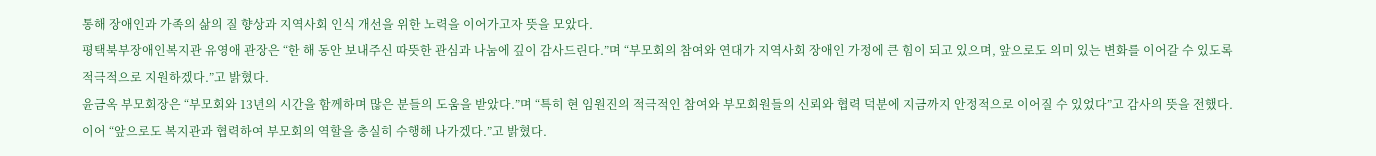통해 장애인과 가족의 삶의 질 향상과 지역사회 인식 개선을 위한 노력을 이어가고자 뜻을 모았다.
평택북부장애인복지관 유영애 관장은 “한 해 동안 보내주신 따뜻한 관심과 나눔에 깊이 감사드린다.”며 “부모회의 참여와 연대가 지역사회 장애인 가정에 큰 힘이 되고 있으며, 앞으로도 의미 있는 변화를 이어갈 수 있도록 적극적으로 지원하겠다.”고 밝혔다.
윤금옥 부모회장은 “부모회와 13년의 시간을 함께하며 많은 분들의 도움을 받았다.”며 “특히 현 임원진의 적극적인 참여와 부모회원들의 신뢰와 협력 덕분에 지금까지 안정적으로 이어질 수 있었다”고 감사의 뜻을 전했다. 이어 “앞으로도 복지관과 협력하여 부모회의 역할을 충실히 수행해 나가겠다.”고 밝혔다.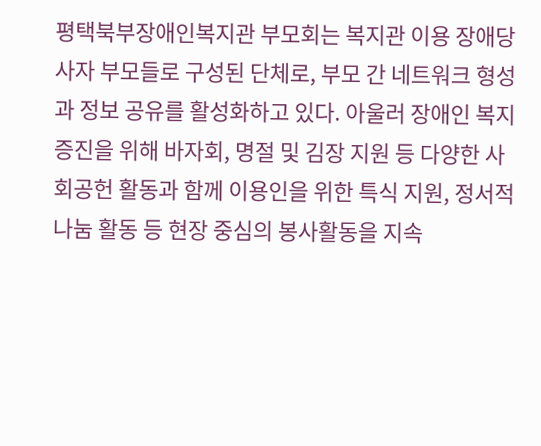평택북부장애인복지관 부모회는 복지관 이용 장애당사자 부모들로 구성된 단체로, 부모 간 네트워크 형성과 정보 공유를 활성화하고 있다. 아울러 장애인 복지 증진을 위해 바자회, 명절 및 김장 지원 등 다양한 사회공헌 활동과 함께 이용인을 위한 특식 지원, 정서적 나눔 활동 등 현장 중심의 봉사활동을 지속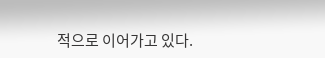적으로 이어가고 있다.